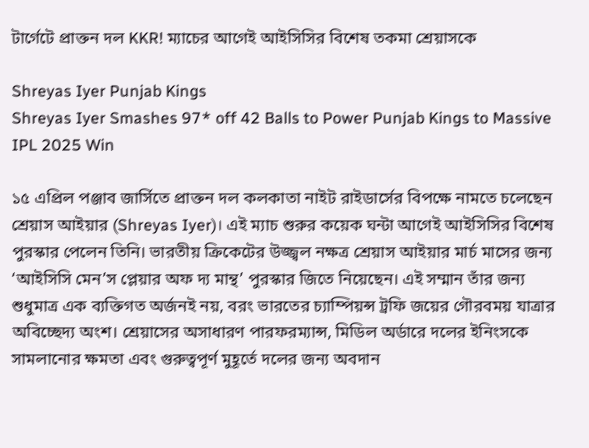টার্গেটে প্ৰাক্তন দল KKR! ম্যাচের আগেই আইসিসির বিশেষ তকমা শ্রেয়াসকে

Shreyas Iyer Punjab Kings
Shreyas Iyer Smashes 97* off 42 Balls to Power Punjab Kings to Massive IPL 2025 Win

১৫ এপ্রিল পঞ্জাব জার্সিতে প্রাক্তন দল কলকাতা নাইট রাইডার্সের বিপক্ষে নামতে চলেছেন শ্রেয়াস আইয়ার (Shreyas Iyer)। এই ম্যাচ শুরুর কয়েক ঘন্টা আগেই আইসিসির বিশেষ পুরস্কার পেলেন তিনি। ভারতীয় ক্রিকেটের উজ্জ্বল নক্ষত্র শ্রেয়াস আইয়ার মার্চ মাসের জন্য ‘আইসিসি মেন’স প্লেয়ার অফ দ্য মান্থ’ পুরস্কার জিতে নিয়েছেন। এই সম্মান তাঁর জন্য শুধুমাত্র এক ব্যক্তিগত অর্জনই নয়, বরং ভারতের চ্যাম্পিয়ন্স ট্রফি জয়ের গৌরবময় যাত্রার অবিচ্ছেদ্য অংশ। শ্রেয়াসের অসাধারণ পারফরম্যান্স, মিডিল অর্ডারে দলের ইনিংসকে সামলানোর ক্ষমতা এবং গুরুত্বপূর্ণ মুহূর্তে দলের জন্য অবদান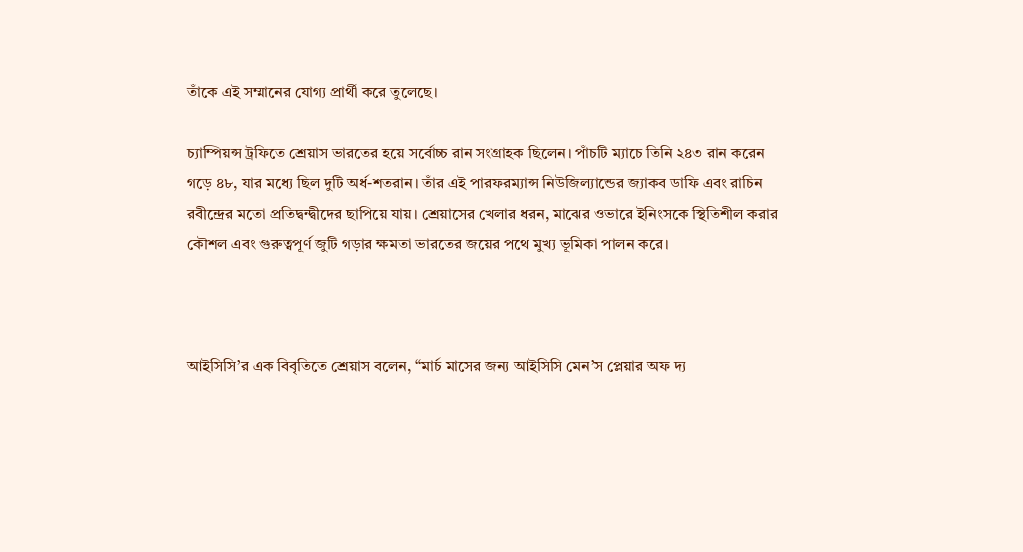তাঁকে এই সম্মানের যোগ্য প্রার্থী করে তুলেছে।

চ্যাম্পিয়ন্স ট্রফিতে শ্রেয়াস ভারতের হয়ে সর্বোচ্চ রান সংগ্রাহক ছিলেন। পাঁচটি ম্যাচে তিনি ২৪৩ রান করেন গড়ে ৪৮, যার মধ্যে ছিল দুটি অর্ধ-শতরান। তাঁর এই পারফরম্যান্স নিউজিল্যান্ডের জ্যাকব ডাফি এবং রাচিন রবীন্দ্রের মতো প্রতিদ্বন্দ্বীদের ছাপিয়ে যায়। শ্রেয়াসের খেলার ধরন, মাঝের ওভারে ইনিংসকে স্থিতিশীল করার কৌশল এবং গুরুত্বপূর্ণ জুটি গড়ার ক্ষমতা ভারতের জয়ের পথে মুখ্য ভূমিকা পালন করে।



আইসিসি’র এক বিবৃতিতে শ্রেয়াস বলেন, “মার্চ মাসের জন্য আইসিসি মেন’স প্লেয়ার অফ দ্য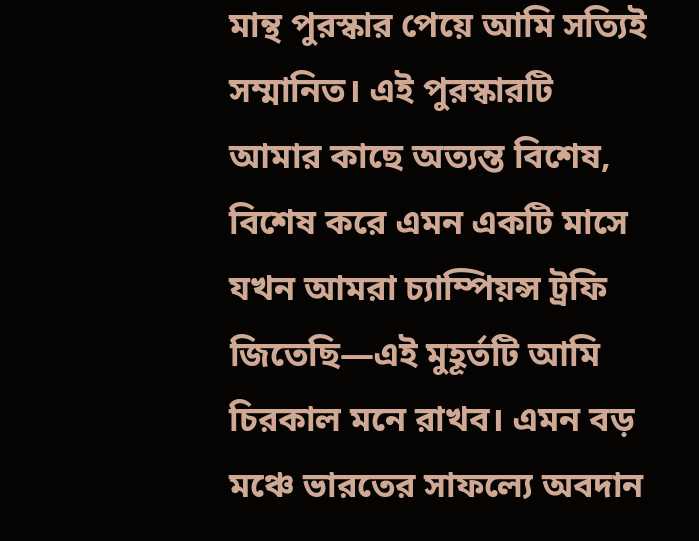মান্থ পুরস্কার পেয়ে আমি সত্যিই সম্মানিত। এই পুরস্কারটি আমার কাছে অত্যন্ত বিশেষ, বিশেষ করে এমন একটি মাসে যখন আমরা চ্যাম্পিয়ন্স ট্রফি জিতেছি—এই মুহূর্তটি আমি চিরকাল মনে রাখব। এমন বড় মঞ্চে ভারতের সাফল্যে অবদান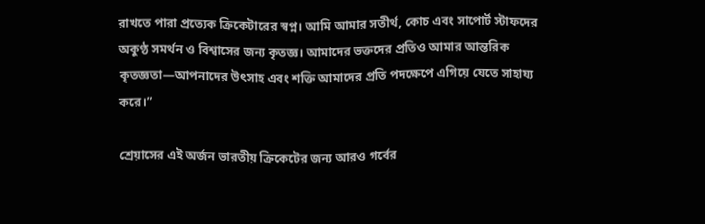রাখতে পারা প্রত্যেক ক্রিকেটারের স্বপ্ন। আমি আমার সতীর্থ, কোচ এবং সাপোর্ট স্টাফদের অকুণ্ঠ সমর্থন ও বিশ্বাসের জন্য কৃতজ্ঞ। আমাদের ভক্তদের প্রতিও আমার আন্তরিক কৃতজ্ঞতা—আপনাদের উৎসাহ এবং শক্তি আমাদের প্রতি পদক্ষেপে এগিয়ে যেতে সাহায্য করে।”

শ্রেয়াসের এই অর্জন ভারতীয় ক্রিকেটের জন্য আরও গর্বের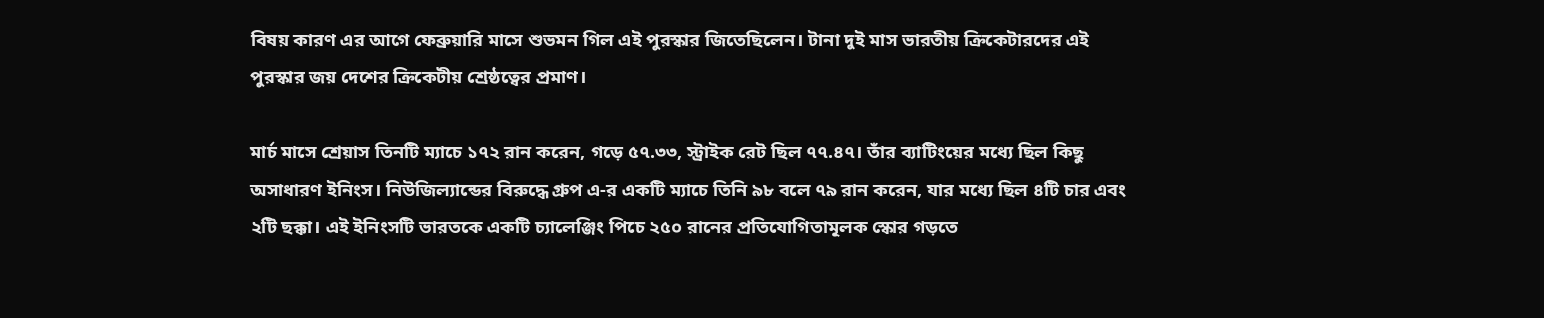বিষয় কারণ এর আগে ফেব্রুয়ারি মাসে শুভমন গিল এই পুরস্কার জিতেছিলেন। টানা দুই মাস ভারতীয় ক্রিকেটারদের এই পুরস্কার জয় দেশের ক্রিকেটীয় শ্রেষ্ঠত্বের প্রমাণ।

মার্চ মাসে শ্রেয়াস তিনটি ম্যাচে ১৭২ রান করেন, গড়ে ৫৭.৩৩, স্ট্রাইক রেট ছিল ৭৭.৪৭। তাঁর ব্যাটিংয়ের মধ্যে ছিল কিছু অসাধারণ ইনিংস। নিউজিল্যান্ডের বিরুদ্ধে গ্রুপ এ-র একটি ম্যাচে তিনি ৯৮ বলে ৭৯ রান করেন, যার মধ্যে ছিল ৪টি চার এবং ২টি ছক্কা। এই ইনিংসটি ভারতকে একটি চ্যালেঞ্জিং পিচে ২৫০ রানের প্রতিযোগিতামূলক স্কোর গড়তে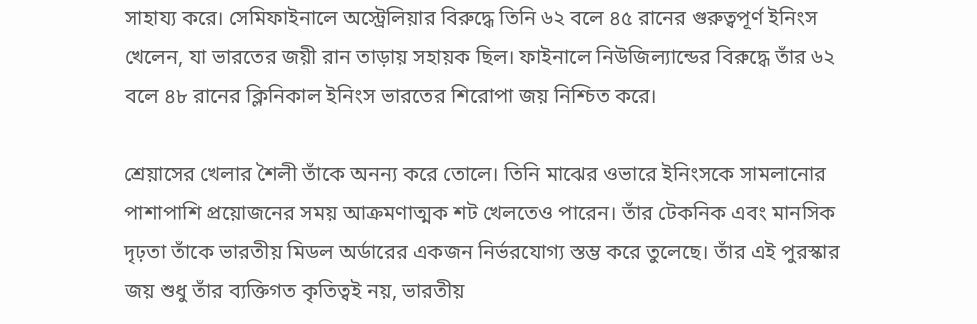সাহায্য করে। সেমিফাইনালে অস্ট্রেলিয়ার বিরুদ্ধে তিনি ৬২ বলে ৪৫ রানের গুরুত্বপূর্ণ ইনিংস খেলেন, যা ভারতের জয়ী রান তাড়ায় সহায়ক ছিল। ফাইনালে নিউজিল্যান্ডের বিরুদ্ধে তাঁর ৬২ বলে ৪৮ রানের ক্লিনিকাল ইনিংস ভারতের শিরোপা জয় নিশ্চিত করে।

শ্রেয়াসের খেলার শৈলী তাঁকে অনন্য করে তোলে। তিনি মাঝের ওভারে ইনিংসকে সামলানোর পাশাপাশি প্রয়োজনের সময় আক্রমণাত্মক শট খেলতেও পারেন। তাঁর টেকনিক এবং মানসিক দৃঢ়তা তাঁকে ভারতীয় মিডল অর্ডারের একজন নির্ভরযোগ্য স্তম্ভ করে তুলেছে। তাঁর এই পুরস্কার জয় শুধু তাঁর ব্যক্তিগত কৃতিত্বই নয়, ভারতীয়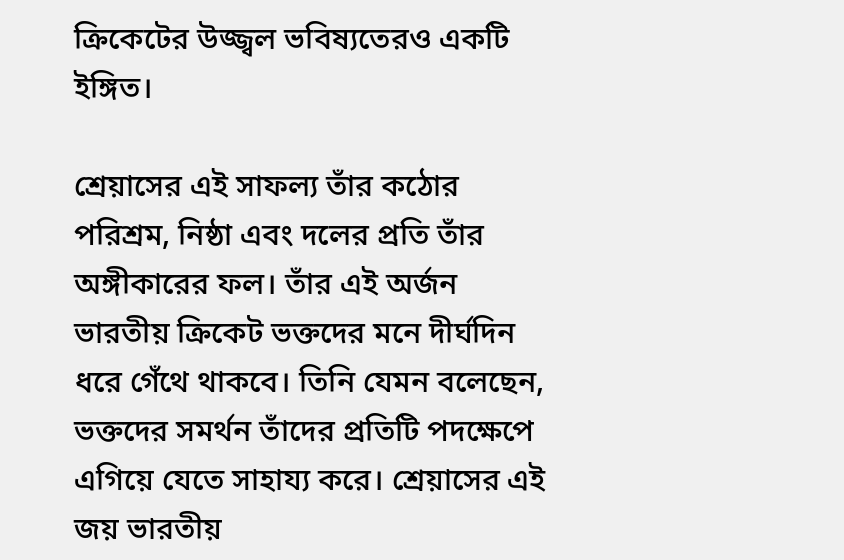ক্রিকেটের উজ্জ্বল ভবিষ্যতেরও একটি ইঙ্গিত।

শ্রেয়াসের এই সাফল্য তাঁর কঠোর পরিশ্রম, নিষ্ঠা এবং দলের প্রতি তাঁর অঙ্গীকারের ফল। তাঁর এই অর্জন ভারতীয় ক্রিকেট ভক্তদের মনে দীর্ঘদিন ধরে গেঁথে থাকবে। তিনি যেমন বলেছেন, ভক্তদের সমর্থন তাঁদের প্রতিটি পদক্ষেপে এগিয়ে যেতে সাহায্য করে। শ্রেয়াসের এই জয় ভারতীয়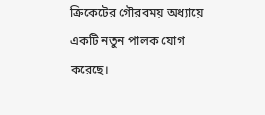ক্রিকেটের গৌরবময় অধ্যায়ে একটি নতুন পালক যোগ করেছে।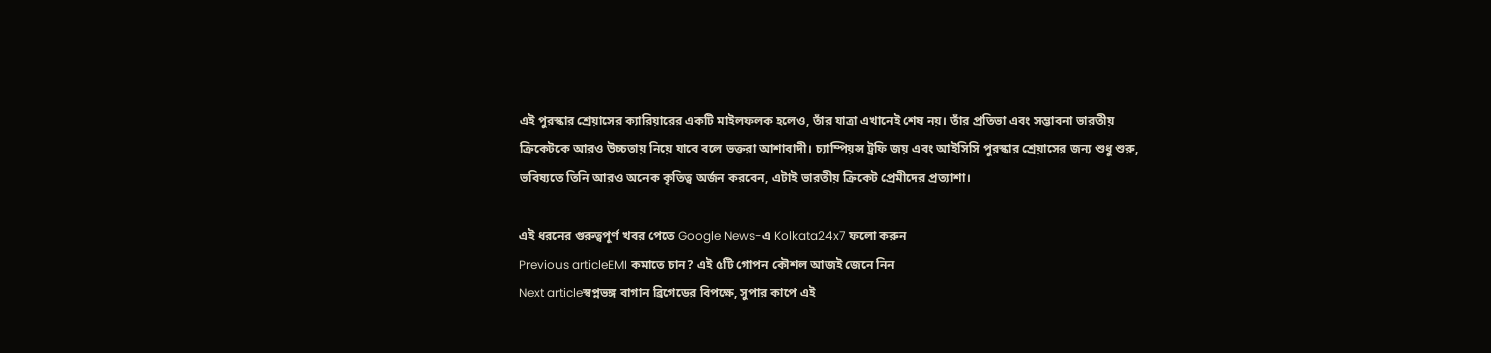এই পুরস্কার শ্রেয়াসের ক্যারিয়ারের একটি মাইলফলক হলেও, তাঁর যাত্রা এখানেই শেষ নয়। তাঁর প্রতিভা এবং সম্ভাবনা ভারতীয় ক্রিকেটকে আরও উচ্চতায় নিয়ে যাবে বলে ভক্তরা আশাবাদী। চ্যাম্পিয়ন্স ট্রফি জয় এবং আইসিসি পুরস্কার শ্রেয়াসের জন্য শুধু শুরু, ভবিষ্যতে তিনি আরও অনেক কৃতিত্ব অর্জন করবেন, এটাই ভারতীয় ক্রিকেট প্রেমীদের প্রত্যাশা।

এই ধরনের গুরুত্বপূর্ণ খবর পেতে Google News-এ Kolkata24x7 ফলো করুন
Previous articleEMI কমাতে চান? এই ৫টি গোপন কৌশল আজই জেনে নিন
Next articleস্বপ্নভঙ্গ বাগান ব্রিগেডের বিপক্ষে, সুপার কাপে এই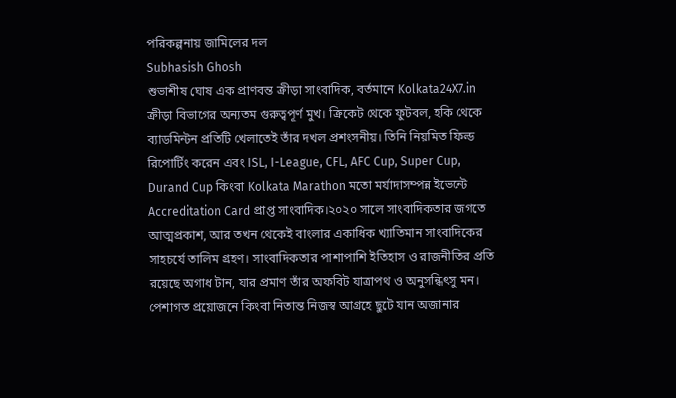পরিকল্পনায় জামিলের দল
Subhasish Ghosh
শুভাশীষ ঘোষ এক প্রাণবন্ত ক্রীড়া সাংবাদিক, বর্তমানে Kolkata24X7.in ক্রীড়া বিভাগের অন্যতম গুরুত্বপূর্ণ মুখ। ক্রিকেট থেকে ফুটবল, হকি থেকে ব্যাডমিন্টন প্রতিটি খেলাতেই তাঁর দখল প্রশংসনীয়। তিনি নিয়মিত ফিল্ড রিপোর্টিং করেন এবং ISL, I-League, CFL, AFC Cup, Super Cup, Durand Cup কিংবা Kolkata Marathon মতো মর্যাদাসম্পন্ন ইভেন্টে Accreditation Card প্রাপ্ত সাংবাদিক।২০২০ সালে সাংবাদিকতার জগতে আত্মপ্রকাশ, আর তখন থেকেই বাংলার একাধিক খ্যাতিমান সাংবাদিকের সাহচর্যে তালিম গ্রহণ। সাংবাদিকতার পাশাপাশি ইতিহাস ও রাজনীতির প্রতি রয়েছে অগাধ টান, যার প্রমাণ তাঁর অফবিট যাত্রাপথ ও অনুসন্ধিৎসু মন। পেশাগত প্রয়োজনে কিংবা নিতান্ত নিজস্ব আগ্রহে ছুটে যান অজানার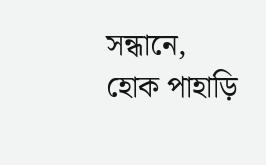সন্ধানে, হোক পাহাড়ি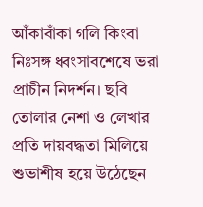আঁকাবাঁকা গলি কিংবা নিঃসঙ্গ ধ্বংসাবশেষে ভরা প্রাচীন নিদর্শন। ছবি তোলার নেশা ও লেখার প্রতি দায়বদ্ধতা মিলিয়ে শুভাশীষ হয়ে উঠেছেন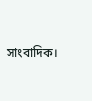সাংবাদিক।